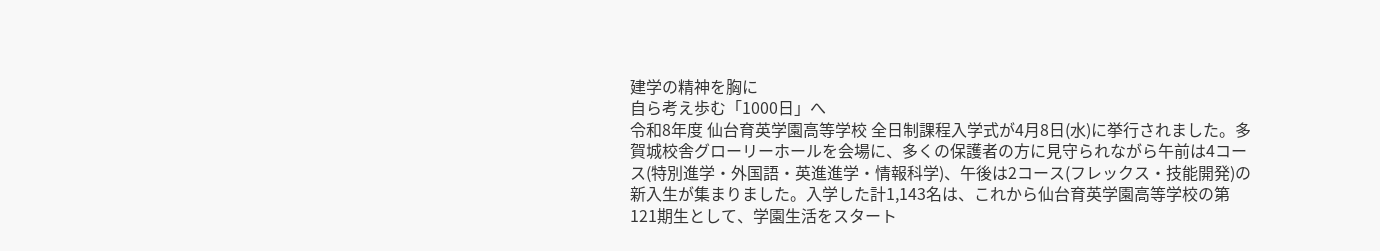建学の精神を胸に
自ら考え歩む「1000日」へ
令和8年度 仙台育英学園高等学校 全日制課程入学式が4月8日(水)に挙行されました。多賀城校舎グローリーホールを会場に、多くの保護者の方に見守られながら午前は4コース(特別進学・外国語・英進進学・情報科学)、午後は2コース(フレックス・技能開発)の新入生が集まりました。入学した計1,143名は、これから仙台育英学園高等学校の第121期生として、学園生活をスタート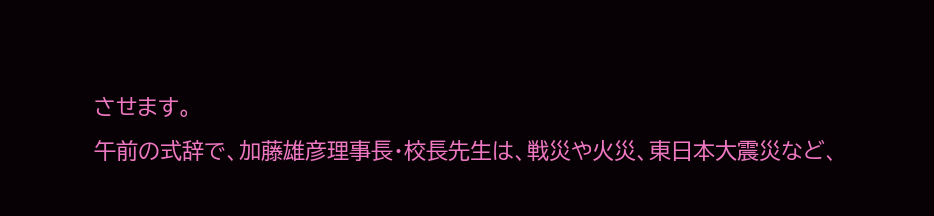させます。
午前の式辞で、加藤雄彦理事長・校長先生は、戦災や火災、東日本大震災など、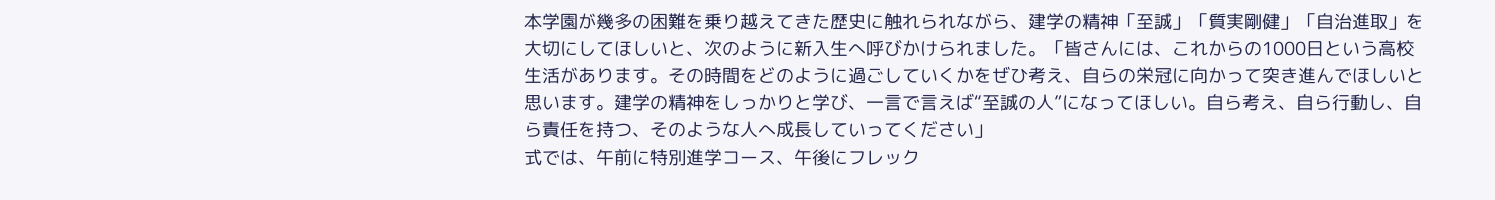本学園が幾多の困難を乗り越えてきた歴史に触れられながら、建学の精神「至誠」「質実剛健」「自治進取」を大切にしてほしいと、次のように新入生へ呼びかけられました。「皆さんには、これからの1000日という高校生活があります。その時間をどのように過ごしていくかをぜひ考え、自らの栄冠に向かって突き進んでほしいと思います。建学の精神をしっかりと学び、一言で言えば“至誠の人”になってほしい。自ら考え、自ら行動し、自ら責任を持つ、そのような人へ成長していってください」
式では、午前に特別進学コース、午後にフレック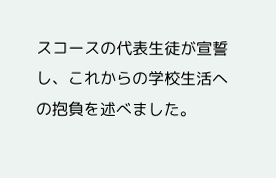スコースの代表生徒が宣誓し、これからの学校生活への抱負を述べました。